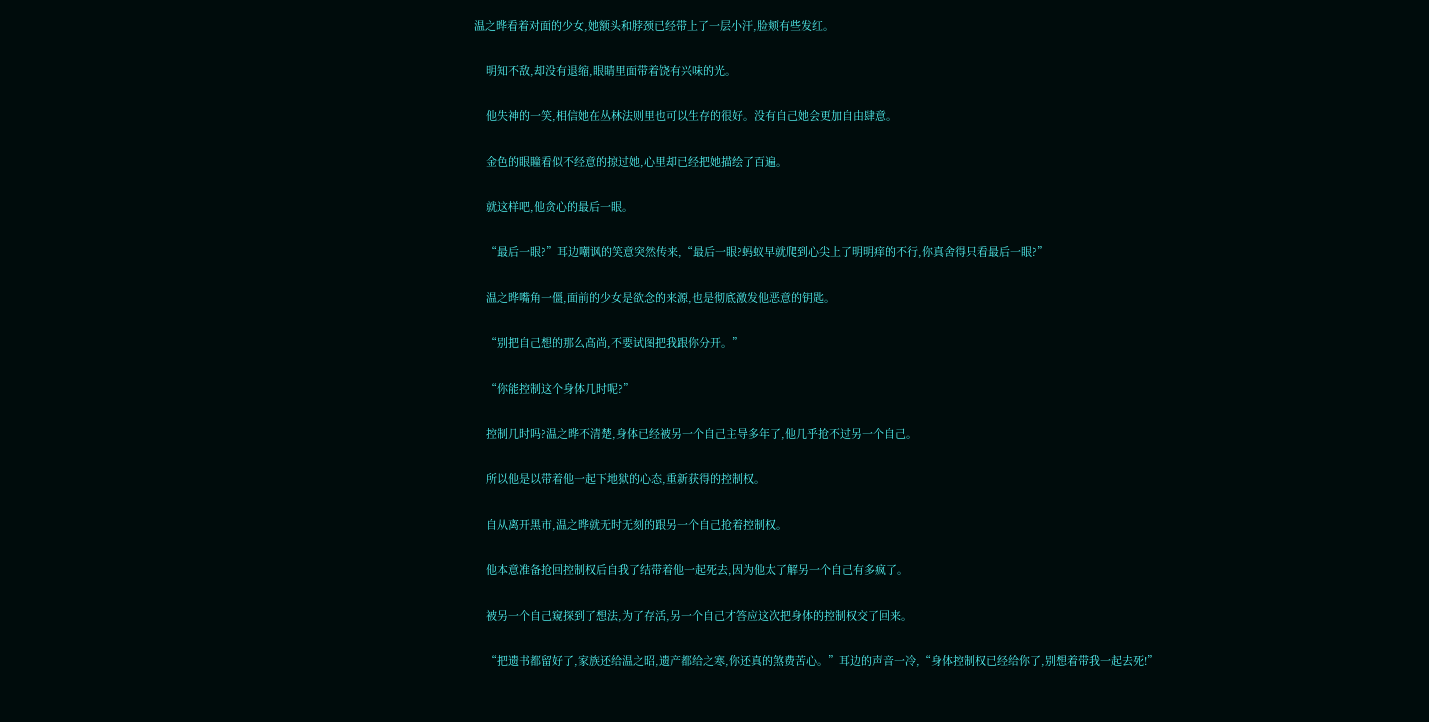温之晔看着对面的少女,她额头和脖颈已经带上了一层小汗,脸颊有些发红。

    明知不敌,却没有退缩,眼睛里面带着饶有兴味的光。

    他失神的一笑,相信她在丛林法则里也可以生存的很好。没有自己她会更加自由肆意。

    金色的眼瞳看似不经意的掠过她,心里却已经把她描绘了百遍。

    就这样吧,他贪心的最后一眼。

    “最后一眼?”耳边嘲讽的笑意突然传来,“最后一眼?蚂蚁早就爬到心尖上了明明痒的不行,你真舍得只看最后一眼?”

    温之晔嘴角一僵,面前的少女是欲念的来源,也是彻底激发他恶意的钥匙。

    “别把自己想的那么高尚,不要试图把我跟你分开。”

    “你能控制这个身体几时呢?”

    控制几时吗?温之晔不清楚,身体已经被另一个自己主导多年了,他几乎抢不过另一个自己。

    所以他是以带着他一起下地狱的心态,重新获得的控制权。

    自从离开黑市,温之晔就无时无刻的跟另一个自己抢着控制权。

    他本意准备抢回控制权后自我了结带着他一起死去,因为他太了解另一个自己有多疯了。

    被另一个自己窥探到了想法,为了存活,另一个自己才答应这次把身体的控制权交了回来。

    “把遗书都留好了,家族还给温之昭,遗产都给之寒,你还真的煞费苦心。”耳边的声音一冷,“身体控制权已经给你了,别想着带我一起去死!”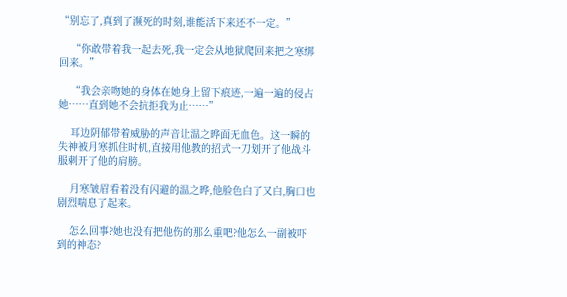“别忘了,真到了濒死的时刻,谁能活下来还不一定。”

    “你敢带着我一起去死,我一定会从地狱爬回来把之寒绑回来。”

    “我会亲吻她的身体在她身上留下痕迹,一遍一遍的侵占她……直到她不会抗拒我为止……”

    耳边阴郁带着威胁的声音让温之晔面无血色。这一瞬的失神被月寒抓住时机,直接用他教的招式一刀划开了他战斗服刺开了他的肩膀。

    月寒皱眉看着没有闪避的温之晔,他脸色白了又白,胸口也剧烈喘息了起来。

    怎么回事?她也没有把他伤的那么重吧?他怎么一副被吓到的神态?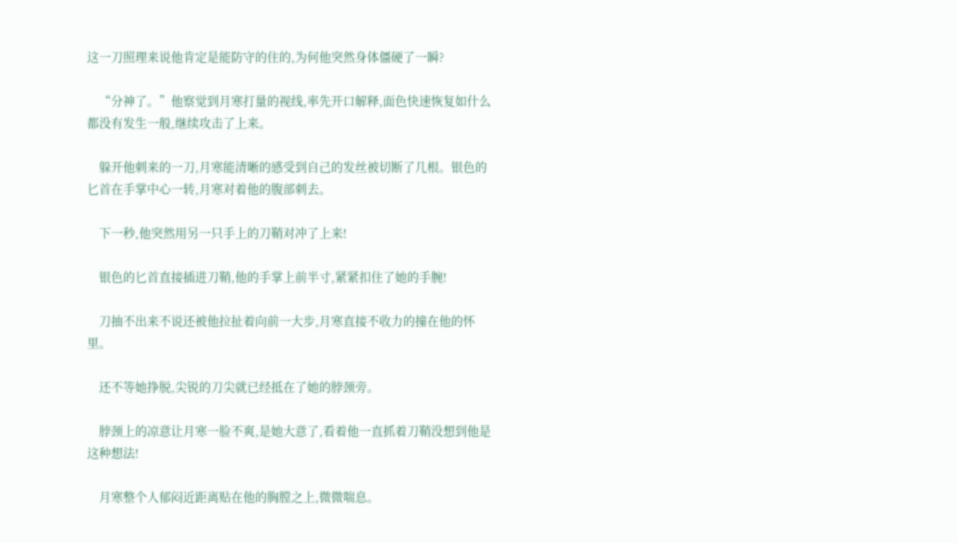这一刀照理来说他肯定是能防守的住的,为何他突然身体僵硬了一瞬?

    “分神了。”他察觉到月寒打量的视线,率先开口解释,面色快速恢复如什么都没有发生一般,继续攻击了上来。

    躲开他刺来的一刀,月寒能清晰的感受到自己的发丝被切断了几根。银色的匕首在手掌中心一转,月寒对着他的腹部刺去。

    下一秒,他突然用另一只手上的刀鞘对冲了上来!

    银色的匕首直接插进刀鞘,他的手掌上前半寸,紧紧扣住了她的手腕!

    刀抽不出来不说还被他拉扯着向前一大步,月寒直接不收力的撞在他的怀里。

    还不等她挣脱,尖锐的刀尖就已经抵在了她的脖颈旁。

    脖颈上的凉意让月寒一脸不爽,是她大意了,看着他一直抓着刀鞘没想到他是这种想法!

    月寒整个人郁闷近距离贴在他的胸膛之上,微微喘息。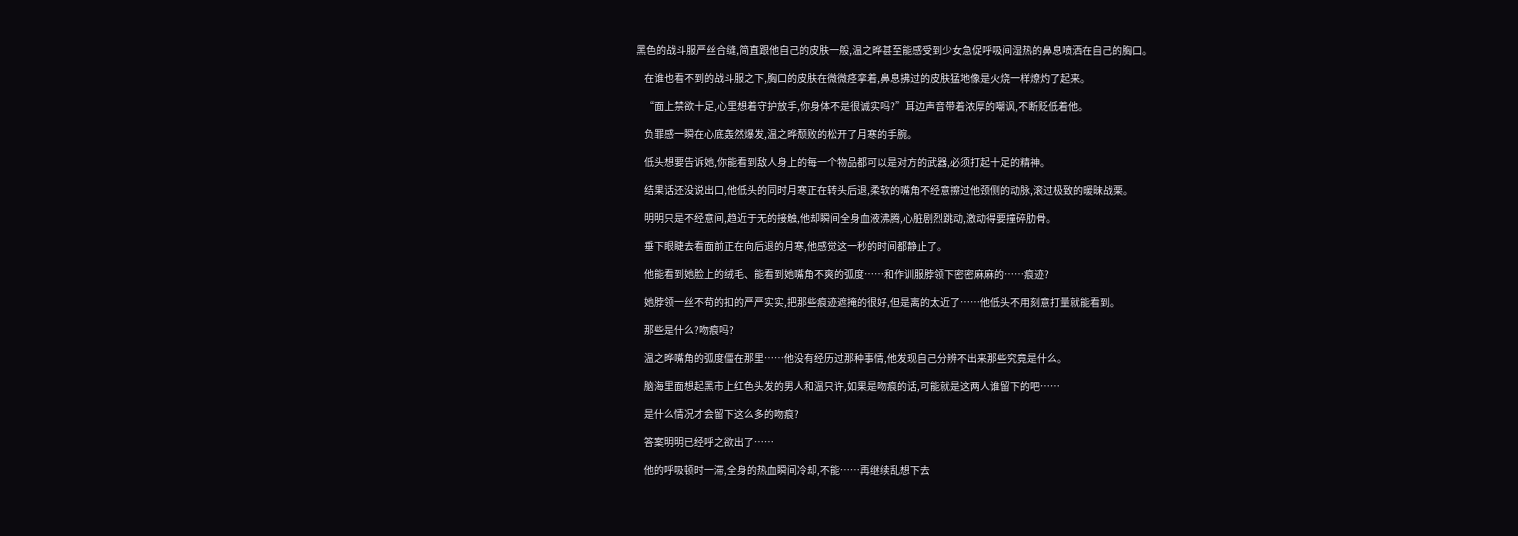黑色的战斗服严丝合缝,简直跟他自己的皮肤一般,温之晔甚至能感受到少女急促呼吸间湿热的鼻息喷洒在自己的胸口。

    在谁也看不到的战斗服之下,胸口的皮肤在微微痉挛着,鼻息拂过的皮肤猛地像是火烧一样燎灼了起来。

    “面上禁欲十足,心里想着守护放手,你身体不是很诚实吗?”耳边声音带着浓厚的嘲讽,不断贬低着他。

    负罪感一瞬在心底轰然爆发,温之晔颓败的松开了月寒的手腕。

    低头想要告诉她,你能看到敌人身上的每一个物品都可以是对方的武器,必须打起十足的精神。

    结果话还没说出口,他低头的同时月寒正在转头后退,柔软的嘴角不经意擦过他颈侧的动脉,滚过极致的暖昧战栗。

    明明只是不经意间,趋近于无的接触,他却瞬间全身血液沸腾,心脏剧烈跳动,激动得要撞碎肋骨。

    垂下眼睫去看面前正在向后退的月寒,他感觉这一秒的时间都静止了。

    他能看到她脸上的绒毛、能看到她嘴角不爽的弧度……和作训服脖领下密密麻麻的……痕迹?

    她脖领一丝不苟的扣的严严实实,把那些痕迹遮掩的很好,但是离的太近了……他低头不用刻意打量就能看到。

    那些是什么?吻痕吗?

    温之晔嘴角的弧度僵在那里……他没有经历过那种事情,他发现自己分辨不出来那些究竟是什么。

    脑海里面想起黑市上红色头发的男人和温只许,如果是吻痕的话,可能就是这两人谁留下的吧……

    是什么情况才会留下这么多的吻痕?

    答案明明已经呼之欲出了……

    他的呼吸顿时一滞,全身的热血瞬间冷却,不能……再继续乱想下去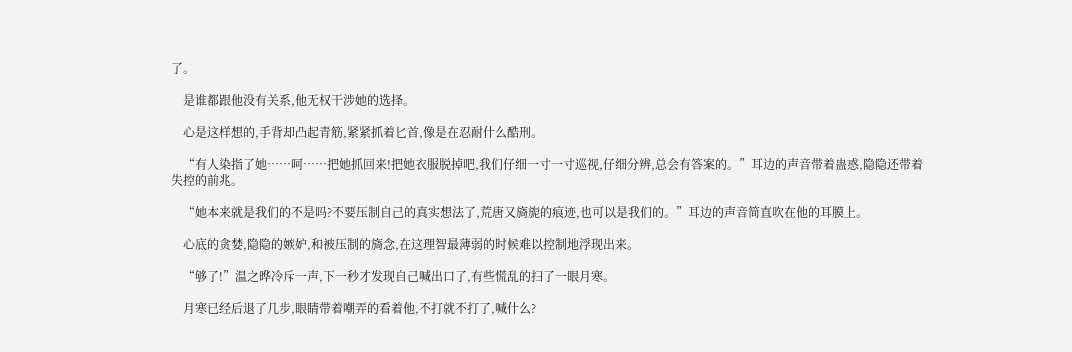了。

    是谁都跟他没有关系,他无权干涉她的选择。

    心是这样想的,手背却凸起青筋,紧紧抓着匕首,像是在忍耐什么酷刑。

    “有人染指了她……呵……把她抓回来!把她衣服脱掉吧,我们仔细一寸一寸巡视,仔细分辨,总会有答案的。”耳边的声音带着蛊惑,隐隐还带着失控的前兆。

    “她本来就是我们的不是吗?不要压制自己的真实想法了,荒唐又旖旎的痕迹,也可以是我们的。”耳边的声音简直吹在他的耳膜上。

    心底的贪婪,隐隐的嫉妒,和被压制的旖念,在这理智最薄弱的时候难以控制地浮现出来。

    “够了!”温之晔冷斥一声,下一秒才发现自己喊出口了,有些慌乱的扫了一眼月寒。

    月寒已经后退了几步,眼睛带着嘲弄的看着他,不打就不打了,喊什么?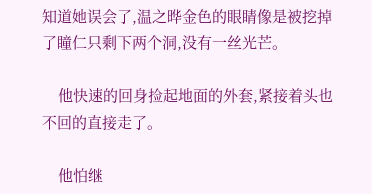知道她误会了,温之晔金色的眼睛像是被挖掉了瞳仁只剩下两个洞,没有一丝光芒。

    他快速的回身捡起地面的外套,紧接着头也不回的直接走了。

    他怕继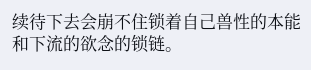续待下去会崩不住锁着自己兽性的本能和下流的欲念的锁链。